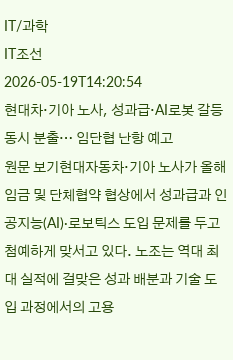IT/과학
IT조선
2026-05-19T14:20:54
현대차·기아 노사, 성과급·AI로봇 갈등 동시 분출… 임단협 난항 예고
원문 보기현대자동차·기아 노사가 올해 임금 및 단체협약 협상에서 성과급과 인공지능(AI)·로보틱스 도입 문제를 두고 첨예하게 맞서고 있다. 노조는 역대 최대 실적에 걸맞은 성과 배분과 기술 도입 과정에서의 고용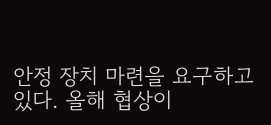안정 장치 마련을 요구하고 있다. 올해 협상이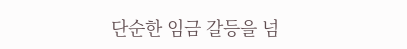단순한 임금 갈등을 넘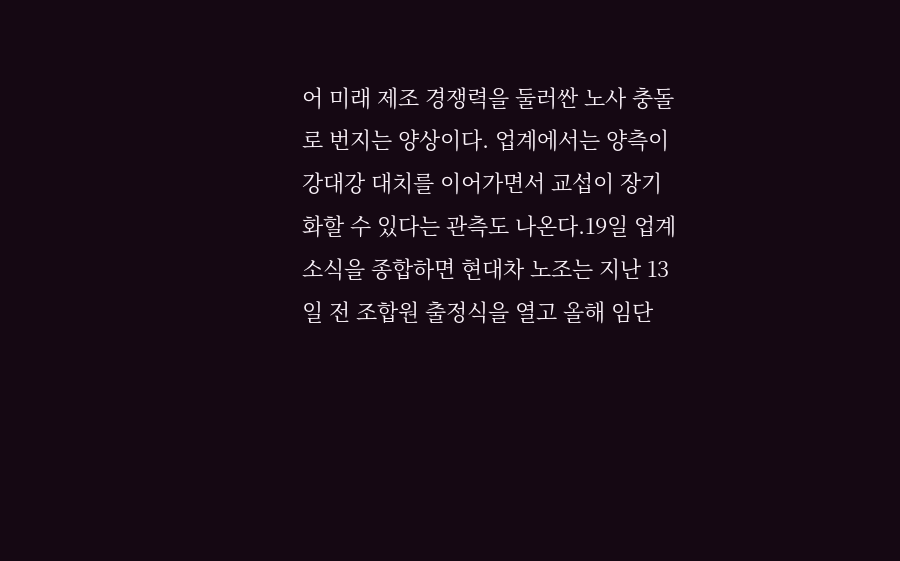어 미래 제조 경쟁력을 둘러싼 노사 충돌로 번지는 양상이다. 업계에서는 양측이 강대강 대치를 이어가면서 교섭이 장기화할 수 있다는 관측도 나온다.19일 업계 소식을 종합하면 현대차 노조는 지난 13일 전 조합원 출정식을 열고 올해 임단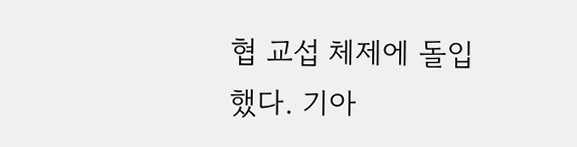협 교섭 체제에 돌입했다. 기아